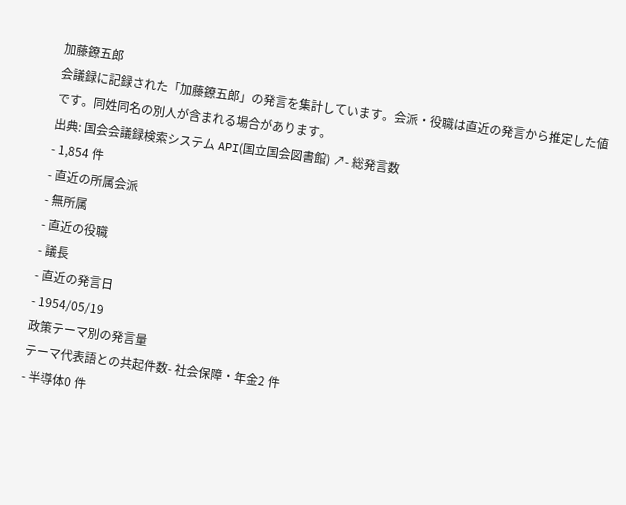加藤鐐五郎
会議録に記録された「加藤鐐五郎」の発言を集計しています。会派・役職は直近の発言から推定した値です。同姓同名の別人が含まれる場合があります。
出典: 国会会議録検索システム API(国立国会図書館) ↗- 総発言数
- 1,854 件
- 直近の所属会派
- 無所属
- 直近の役職
- 議長
- 直近の発言日
- 1954/05/19
政策テーマ別の発言量
テーマ代表語との共起件数- 社会保障・年金2 件
- 半導体0 件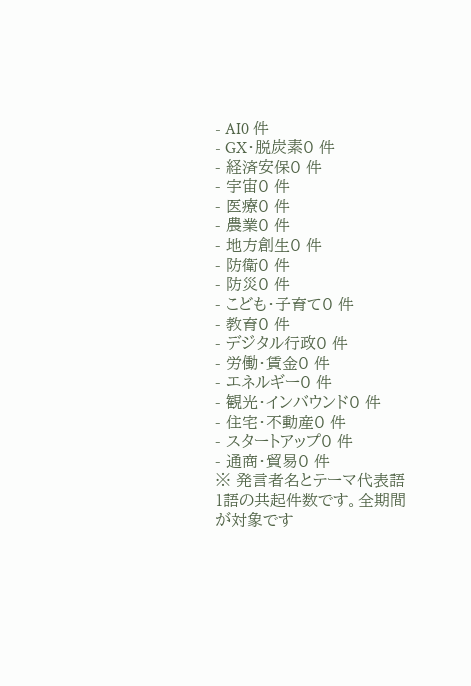- AI0 件
- GX・脱炭素0 件
- 経済安保0 件
- 宇宙0 件
- 医療0 件
- 農業0 件
- 地方創生0 件
- 防衛0 件
- 防災0 件
- こども・子育て0 件
- 教育0 件
- デジタル行政0 件
- 労働・賃金0 件
- エネルギー0 件
- 観光・インバウンド0 件
- 住宅・不動産0 件
- スタートアップ0 件
- 通商・貿易0 件
※ 発言者名とテーマ代表語1語の共起件数です。全期間が対象です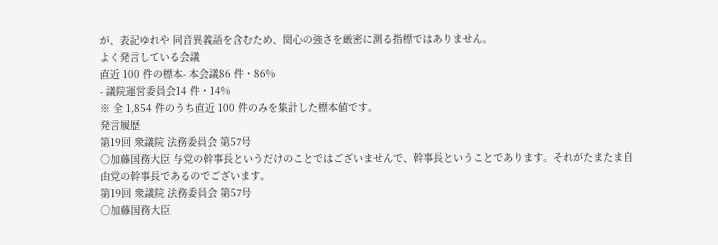が、表記ゆれや 同音異義語を含むため、関心の強さを厳密に測る指標ではありません。
よく発言している会議
直近 100 件の標本- 本会議86 件・86%
- 議院運営委員会14 件・14%
※ 全 1,854 件のうち直近 100 件のみを集計した標本値です。
発言履歴
第19回 衆議院 法務委員会 第57号
○加藤国務大臣 与党の幹事長というだけのことではございませんで、幹事長ということであります。それがたまたま自由党の幹事長であるのでございます。
第19回 衆議院 法務委員会 第57号
○加藤国務大臣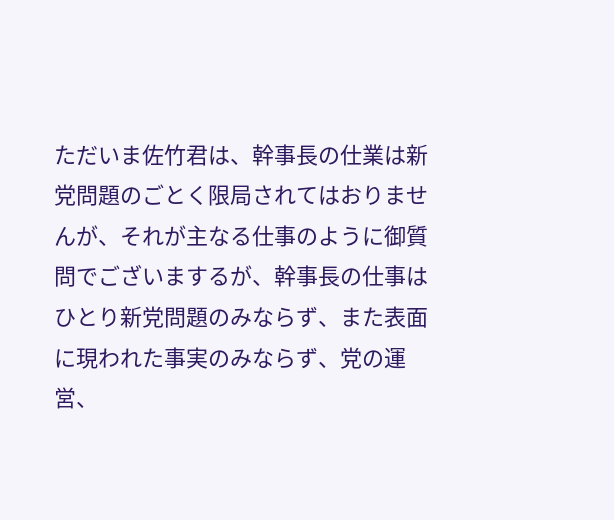ただいま佐竹君は、幹事長の仕業は新党問題のごとく限局されてはおりませんが、それが主なる仕事のように御質問でございまするが、幹事長の仕事はひとり新党問題のみならず、また表面に現われた事実のみならず、党の運営、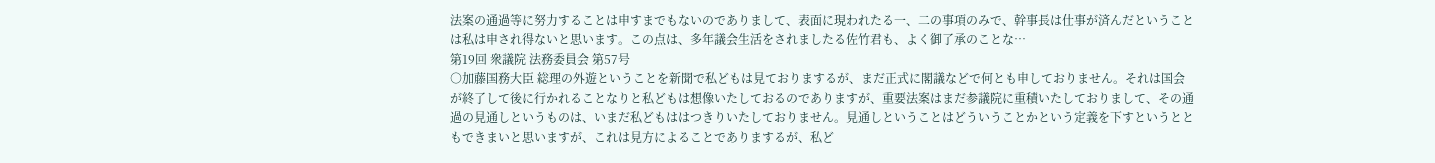法案の通過等に努力することは申すまでもないのでありまして、表面に現われたる一、二の事項のみで、幹事長は仕事が済んだということは私は申され得ないと思います。この点は、多年議会生活をされましたる佐竹君も、よく御了承のことな…
第19回 衆議院 法務委員会 第57号
○加藤国務大臣 総理の外遊ということを新聞で私どもは見ておりまするが、まだ正式に閣議などで何とも申しておりません。それは国会が終了して後に行かれることなりと私どもは想像いたしておるのでありますが、重要法案はまだ参議院に重積いたしておりまして、その通過の見通しというものは、いまだ私どもははつきりいたしておりません。見通しということはどういうことかという定義を下すというとともできまいと思いますが、これは見方によることでありまするが、私ど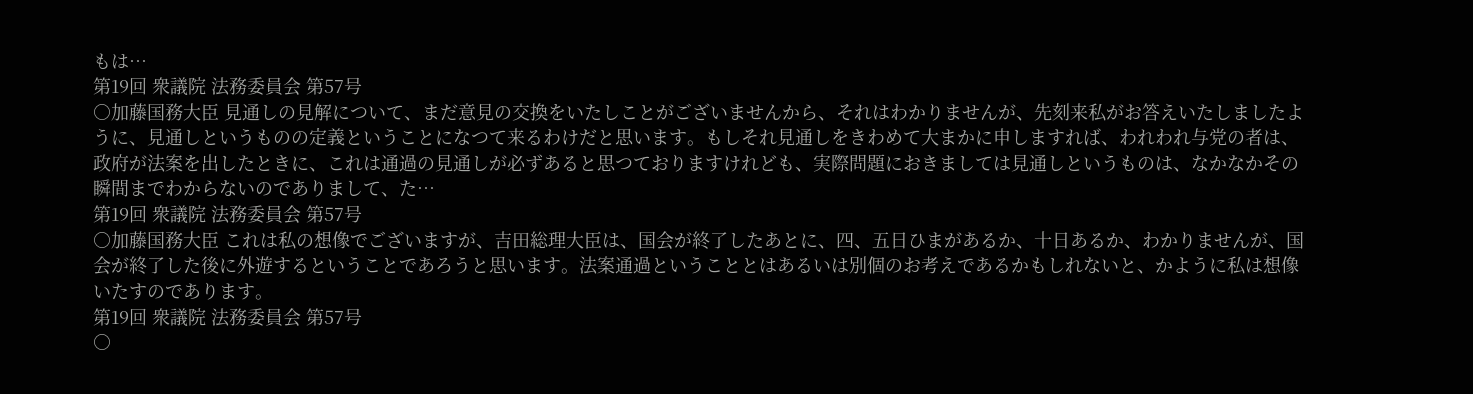もは…
第19回 衆議院 法務委員会 第57号
○加藤国務大臣 見通しの見解について、まだ意見の交換をいたしことがございませんから、それはわかりませんが、先刻来私がお答えいたしましたように、見通しというものの定義ということになつて来るわけだと思います。もしそれ見通しをきわめて大まかに申しますれば、われわれ与党の者は、政府が法案を出したときに、これは通過の見通しが必ずあると思つておりますけれども、実際問題におきましては見通しというものは、なかなかその瞬間までわからないのでありまして、た…
第19回 衆議院 法務委員会 第57号
○加藤国務大臣 これは私の想像でございますが、吉田総理大臣は、国会が終了したあとに、四、五日ひまがあるか、十日あるか、わかりませんが、国会が終了した後に外遊するということであろうと思います。法案通過ということとはあるいは別個のお考えであるかもしれないと、かように私は想像いたすのであります。
第19回 衆議院 法務委員会 第57号
○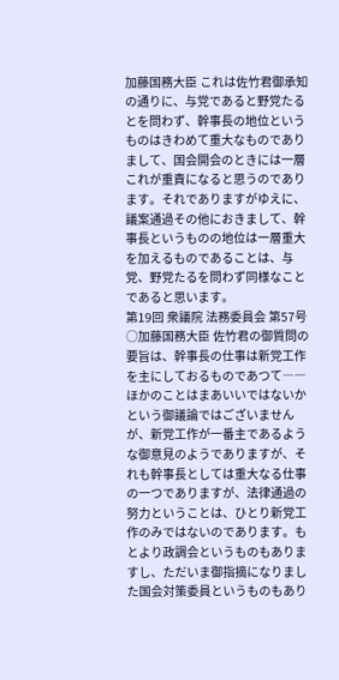加藤国務大臣 これは佐竹君御承知の通りに、与党であると野党たるとを問わず、幹事長の地位というものはきわめて重大なものでありまして、国会開会のときには一層これが重責になると思うのであります。それでありますがゆえに、議案通過その他におきまして、幹事長というものの地位は一層重大を加えるものであることは、与党、野党たるを問わず同様なことであると思います。
第19回 衆議院 法務委員会 第57号
○加藤国務大臣 佐竹君の御質問の要旨は、幹事長の仕事は新党工作を主にしておるものであつて――ほかのことはまあいいではないかという御議論ではございませんが、新党工作が一番主であるような御意見のようでありますが、それも幹事長としては重大なる仕事の一つでありますが、法律通過の努力ということは、ひとり新党工作のみではないのであります。もとより政調会というものもありますし、ただいま御指摘になりました国会対策委員というものもあり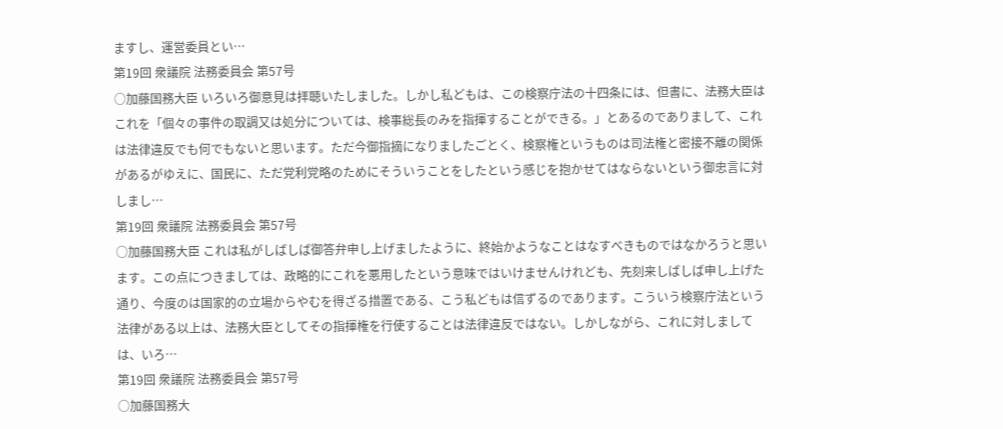ますし、運営委員とい…
第19回 衆議院 法務委員会 第57号
○加藤国務大臣 いろいろ御意見は拝聴いたしました。しかし私どもは、この検察庁法の十四条には、但書に、法務大臣はこれを「個々の事件の取調又は処分については、検事総長のみを指揮することができる。」とあるのでありまして、これは法律違反でも何でもないと思います。ただ今御指摘になりましたごとく、検察権というものは司法権と密接不離の関係があるがゆえに、国民に、ただ党利党略のためにそういうことをしたという感じを抱かせてはならないという御忠言に対しまし…
第19回 衆議院 法務委員会 第57号
○加藤国務大臣 これは私がしばしば御答弁申し上げましたように、終始かようなことはなすべきものではなかろうと思います。この点につきましては、政略的にこれを悪用したという意味ではいけませんけれども、先刻来しばしば申し上げた通り、今度のは国家的の立場からやむを得ざる措置である、こう私どもは信ずるのであります。こういう検察庁法という法律がある以上は、法務大臣としてその指揮権を行使することは法律違反ではない。しかしながら、これに対しましては、いろ…
第19回 衆議院 法務委員会 第57号
○加藤国務大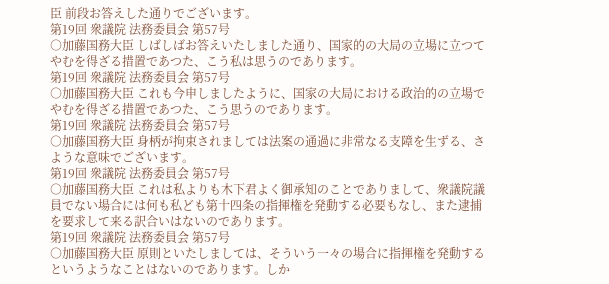臣 前段お答えした通りでございます。
第19回 衆議院 法務委員会 第57号
○加藤国務大臣 しばしばお答えいたしました通り、国家的の大局の立場に立つてやむを得ざる措置であつた、こう私は思うのであります。
第19回 衆議院 法務委員会 第57号
○加藤国務大臣 これも今申しましたように、国家の大局における政治的の立場でやむを得ざる措置であつた、こう思うのであります。
第19回 衆議院 法務委員会 第57号
○加藤国務大臣 身柄が拘束されましては法案の通過に非常なる支障を生ずる、さような意味でございます。
第19回 衆議院 法務委員会 第57号
○加藤国務大臣 これは私よりも木下君よく御承知のことでありまして、衆議院議員でない場合には何も私ども第十四条の指揮権を発動する必要もなし、また逮捕を要求して来る訳合いはないのであります。
第19回 衆議院 法務委員会 第57号
○加藤国務大臣 原則といたしましては、そういう一々の場合に指揮権を発動するというようなことはないのであります。しか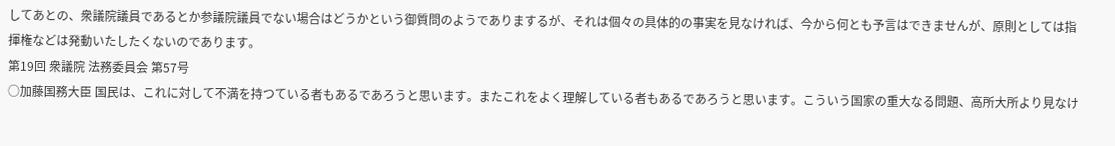してあとの、衆議院議員であるとか参議院議員でない場合はどうかという御質問のようでありまするが、それは個々の具体的の事実を見なければ、今から何とも予言はできませんが、原則としては指揮権などは発動いたしたくないのであります。
第19回 衆議院 法務委員会 第57号
○加藤国務大臣 国民は、これに対して不満を持つている者もあるであろうと思います。またこれをよく理解している者もあるであろうと思います。こういう国家の重大なる問題、高所大所より見なけ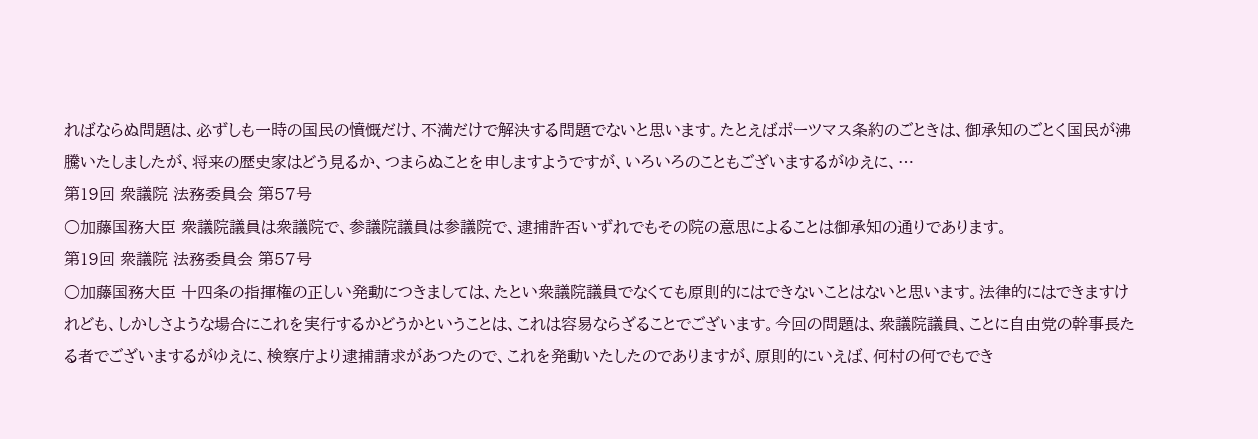ればならぬ問題は、必ずしも一時の国民の憤慨だけ、不満だけで解決する問題でないと思います。たとえばポーツマス条約のごときは、御承知のごとく国民が沸騰いたしましたが、将来の歴史家はどう見るか、つまらぬことを申しますようですが、いろいろのこともございまするがゆえに、…
第19回 衆議院 法務委員会 第57号
○加藤国務大臣 衆議院議員は衆議院で、参議院議員は参議院で、逮捕許否いずれでもその院の意思によることは御承知の通りであります。
第19回 衆議院 法務委員会 第57号
○加藤国務大臣 十四条の指揮権の正しい発動につきましては、たとい衆議院議員でなくても原則的にはできないことはないと思います。法律的にはできますけれども、しかしさような場合にこれを実行するかどうかということは、これは容易ならざることでございます。今回の問題は、衆議院議員、ことに自由党の幹事長たる者でございまするがゆえに、検察庁より逮捕請求があつたので、これを発動いたしたのでありますが、原則的にいえば、何村の何でもでき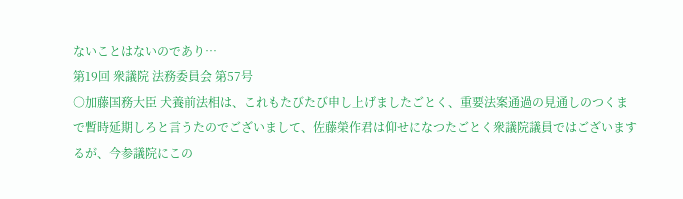ないことはないのであり…
第19回 衆議院 法務委員会 第57号
○加藤国務大臣 犬養前法相は、これもたびたび申し上げましたごとく、重要法案通過の見通しのつくまで暫時延期しろと言うたのでございまして、佐藤榮作君は仰せになつたごとく衆議院議員ではございまするが、今参議院にこの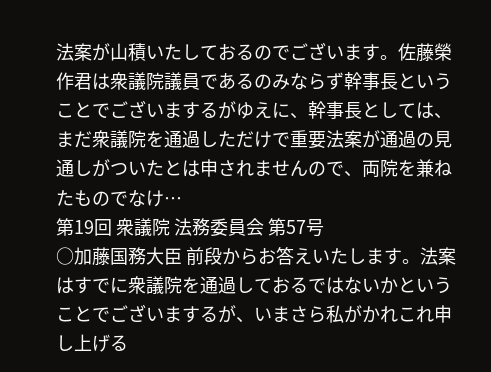法案が山積いたしておるのでございます。佐藤榮作君は衆議院議員であるのみならず幹事長ということでございまするがゆえに、幹事長としては、まだ衆議院を通過しただけで重要法案が通過の見通しがついたとは申されませんので、両院を兼ねたものでなけ…
第19回 衆議院 法務委員会 第57号
○加藤国務大臣 前段からお答えいたします。法案はすでに衆議院を通過しておるではないかということでございまするが、いまさら私がかれこれ申し上げる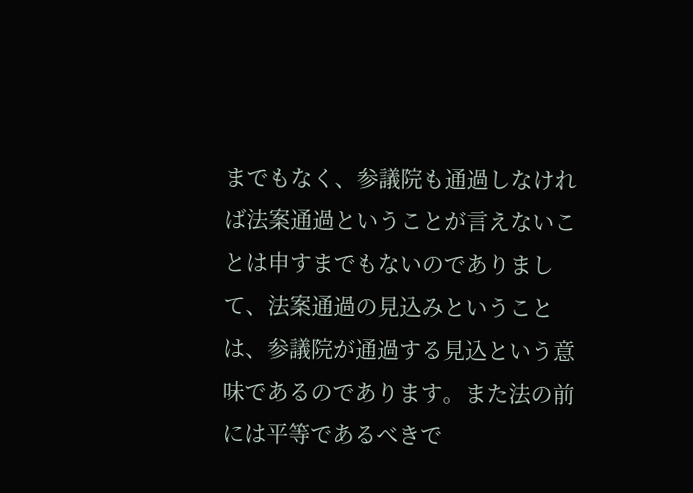までもなく、参議院も通過しなければ法案通過ということが言えないことは申すまでもないのでありまして、法案通過の見込みということは、参議院が通過する見込という意味であるのであります。また法の前には平等であるべきで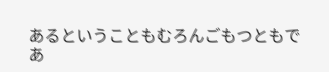あるということもむろんごもつともであ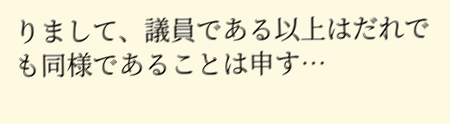りまして、議員である以上はだれでも同様であることは申す…